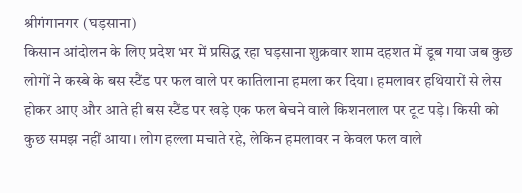श्रीगंगानगर (घड़साना)
किसान आंदोलन के लिए प्रदेश भर में प्रसिद्ध रहा घड़साना शुक्रवार शाम दहशत में डूब गया जब कुछ लोगों ने कस्बे के बस स्टैंड पर फल वाले पर कातिलाना हमला कर दिया। हमलावर हथियारों से लेस होकर आए और आते ही बस स्टैंड पर खड़े एक फल बेचने वाले किशनलाल पर टूट पड़े। किसी को कुछ समझ नहीं आया। लोग हल्ला मचाते रहे, लेकिन हमलावर न केवल फल वाले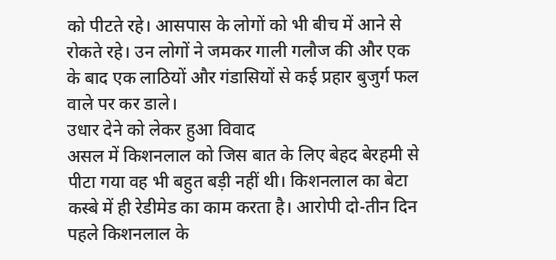को पीटते रहे। आसपास के लोगों को भी बीच में आने से रोकते रहे। उन लोगों ने जमकर गाली गलौज की और एक के बाद एक लाठियों और गंडासियों से कई प्रहार बुजुर्ग फल वाले पर कर डाले।
उधार देने को लेकर हुआ विवाद
असल में किशनलाल को जिस बात के लिए बेहद बेरहमी से पीटा गया वह भी बहुत बड़ी नहीं थी। किशनलाल का बेटा कस्बे में ही रेडीमेड का काम करता है। आरोपी दो-तीन दिन पहले किशनलाल के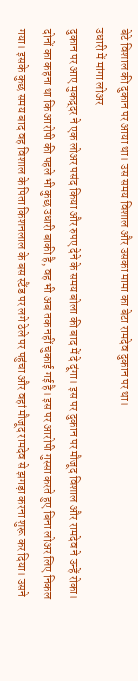बेटे विशाल की दुकान पर आया था। उस समय विशाल और उसका मामा का बेटा रामदेव दुकान पर था।
उधारी में मांगा लोअर
दुकान पर आए मुकद़्दर ने एक लोअर पसंद किया और रुपए देने के समय बोला की बाद में दे दूंगा। इस पर दुकान पर मौजूद विशाल और रामदेव ने उन्हें रोका। दोनों का कहना था कि आरोपी की पहले भी कुछ उधारी बाकी है, वह भी अब तक नहीं चुकाई गई है। इस पर आरोपी गुस्सा करते हुए बिना लोअर लिए निकल गया। इसके कुछ समय बाद वह विशाल के पिता किशनलाल के बस स्टैंड पर लगे ठेले पर पहुंचा और वहां मौजूद रामदेव से झगड़ा करना शुरू कर दिया। उसने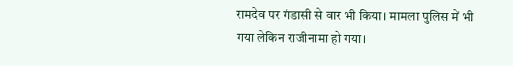रामदेव पर गंडासी से वार भी किया। मामला पुलिस में भी गया लेकिन राजीनामा हो गया।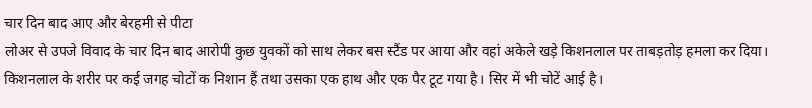चार दिन बाद आए और बेरहमी से पीटा
लोअर से उपजे विवाद के चार दिन बाद आरोपी कुछ युवकों को साथ लेकर बस स्टैंड पर आया और वहां अकेले खड़े किशनलाल पर ताबड़तोड़ हमला कर दिया। किशनलाल के शरीर पर कई जगह चोटों क निशान हैं तथा उसका एक हाथ और एक पैर टूट गया है। सिर में भी चोटें आई है।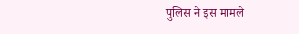पुलिस ने इस मामले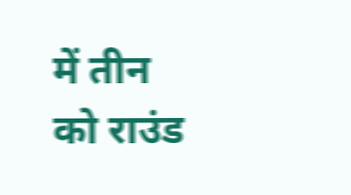में तीन को राउंड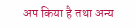अप किया है तथा अन्य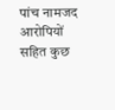पांच नामजद आरोपियों सहित कुछ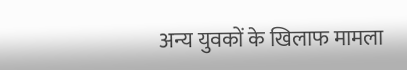अन्य युवकों के खिलाफ मामला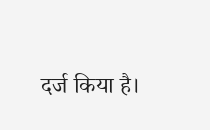दर्ज किया है।